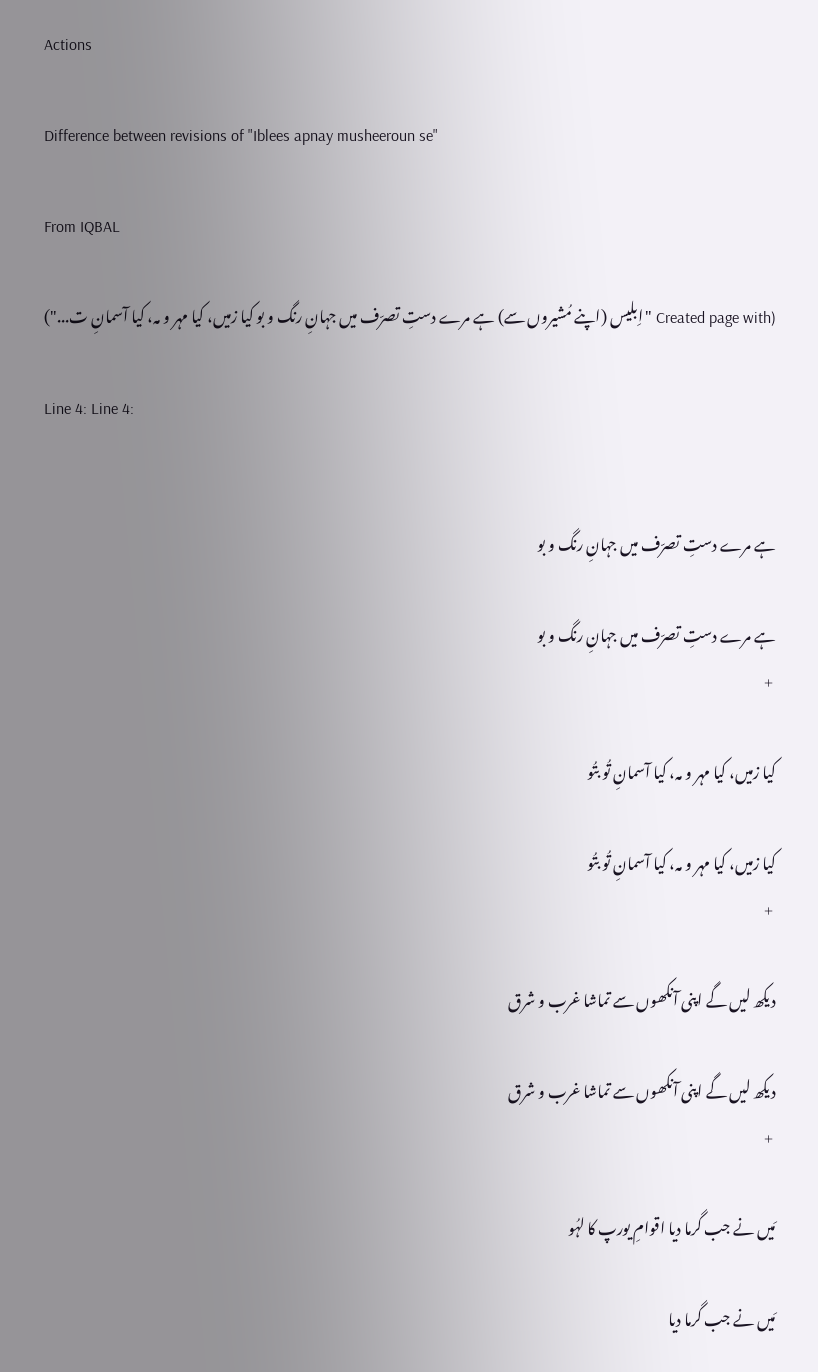Actions

Difference between revisions of "Iblees apnay musheeroun se"

From IQBAL

(Created page with "اِبلیس (اپنے مُشیروں سے) ہے مرے دستِ تصرّف میں جہانِ رنگ و بو کیا زمیں، کیا مہر و مہ، کیا آسمانِ ت...")

Line 4: Line 4:


ہے مرے دستِ تصرّف میں جہانِ رنگ و بو

ہے مرے دستِ تصرّف میں جہانِ رنگ و بو
 +

کیا زمیں، کیا مہر و مہ، کیا آسمانِ تُو بتُو

کیا زمیں، کیا مہر و مہ، کیا آسمانِ تُو بتُو
 +

دیکھ لیں گے اپنی آنکھوں سے تماشا غرب و شرق

دیکھ لیں گے اپنی آنکھوں سے تماشا غرب و شرق
 +

مَیں نے جب گرما دیا اقوامِ یورپ کا لہُو

مَیں نے جب گرما دیا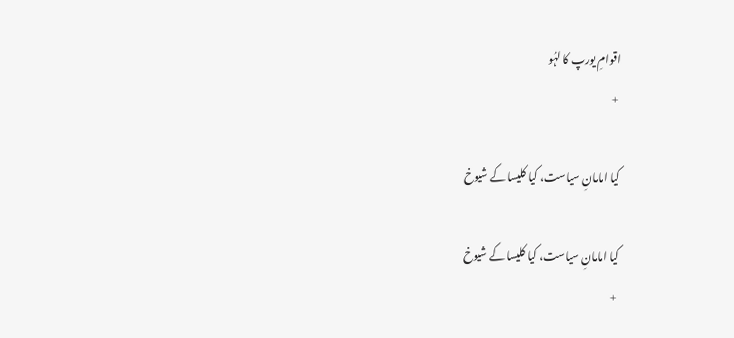اقوامِ یورپ کا لہُو
 +

کیا امامانِ سیاست، کیا کلیسا کے شیوخ

کیا امامانِ سیاست، کیا کلیسا کے شیوخ
 +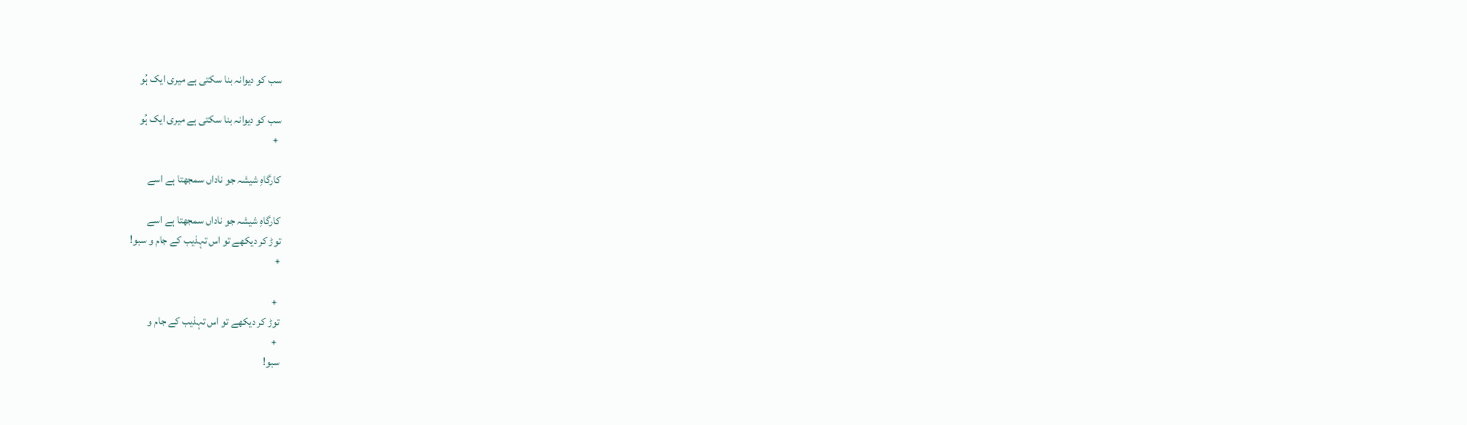سب کو دیوانہ بنا سکتی ہے میری ایک ہُو

سب کو دیوانہ بنا سکتی ہے میری ایک ہُو
 +

کارگاہِ شیشہ جو ناداں سمجھتا ہے اسے

کارگاہِ شیشہ جو ناداں سمجھتا ہے اسے
توڑ کر دیکھے تو اس تہذیب کے جام و سبو!
+

 +
توڑ کر دیکھے تو اس تہذیب کے جام و
 +
سبو!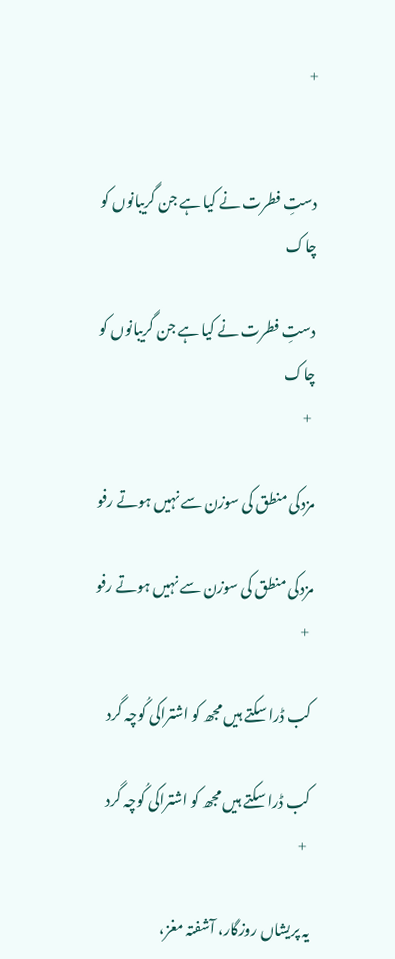+


دستِ فطرت نے کیا ہے جن گریبانوں کو چاک

دستِ فطرت نے کیا ہے جن گریبانوں کو چاک
 +

مزدکی منطق کی سوزن سے نہیں ہوتے رفو

مزدکی منطق کی سوزن سے نہیں ہوتے رفو
 +

کب ڈرا سکتے ہیں مجھ کو اشتراکی کُوچہ گرد

کب ڈرا سکتے ہیں مجھ کو اشتراکی کُوچہ گرد
 +

یہ پریشاں روزگار، آشفتہ مغز،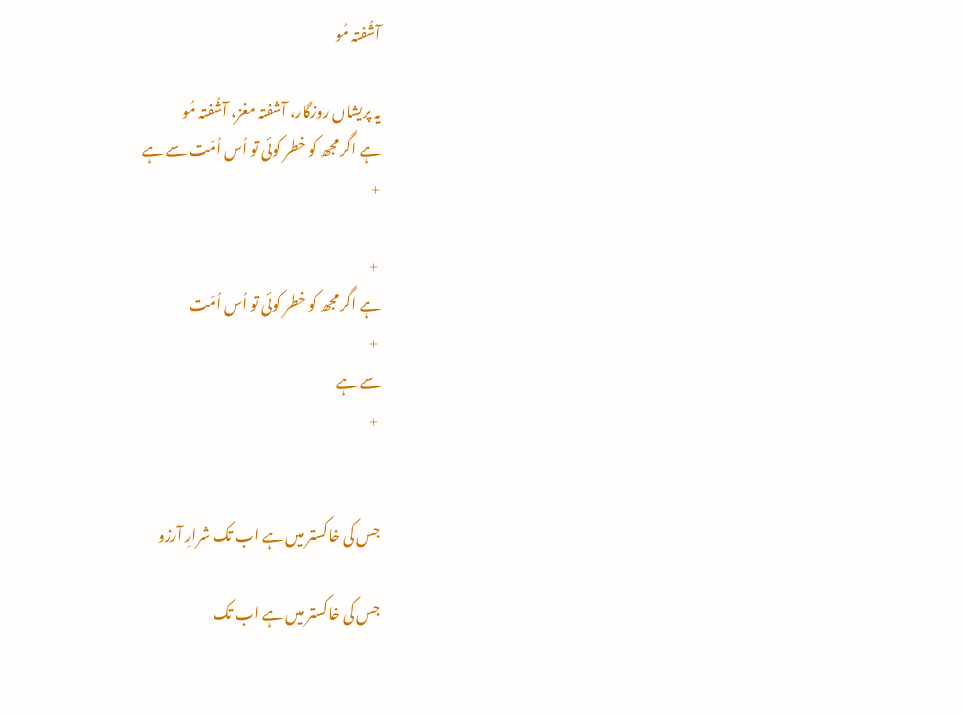آشُفتہ مُو

یہ پریشاں روزگار، آشفتہ مغز، آشُفتہ مُو
ہے اگر مجھ کو خطر کوئی تو اُس اُمّت سے ہے
+

 +
ہے اگر مجھ کو خطر کوئی تو اُس اُمّت
 +
سے ہے
 +


جس کی خاکستر میں ہے اب تک شرارِ آرزو

جس کی خاکستر میں ہے اب تک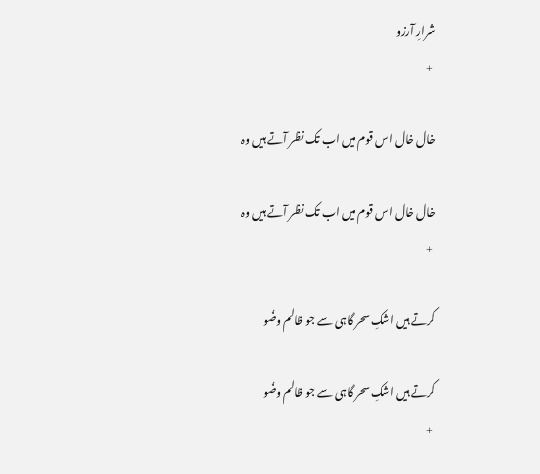شرارِ آرزو
 +

خال خال اس قوم میں اب تک نظر آتے ہیں وہ

خال خال اس قوم میں اب تک نظر آتے ہیں وہ
 +

کرتے ہیں اشکِ سحر گاہی سے جو ظالم وضُو

کرتے ہیں اشکِ سحر گاہی سے جو ظالم وضُو
 +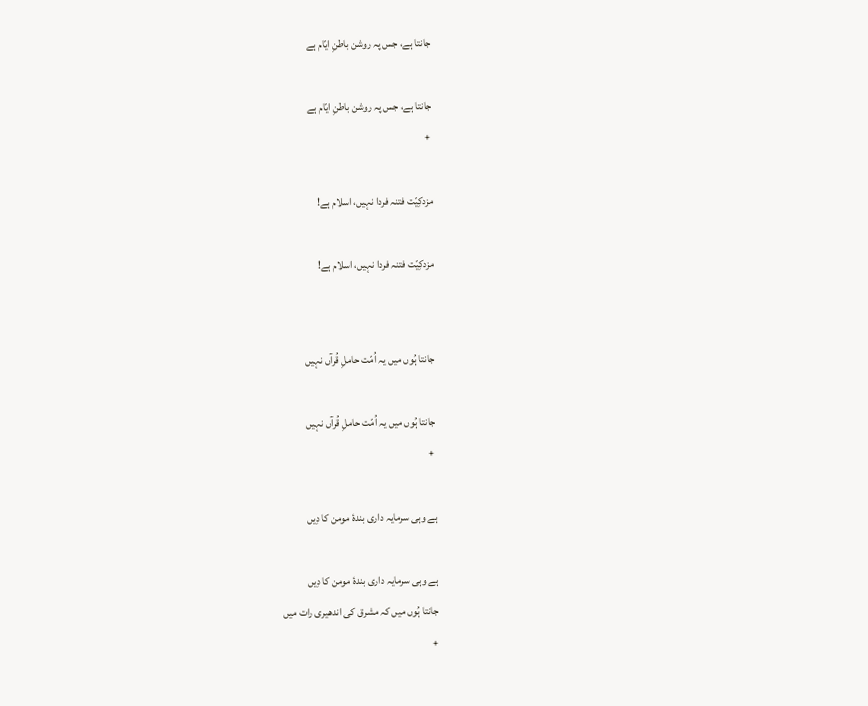جانتا ہے، جس پہ روشن باطنِ ایّام ہے

جانتا ہے، جس پہ روشن باطنِ ایّام ہے
 +

مزدکِیّت فتنہ فردا نہیں، اسلام ہے!

مزدکِیّت فتنہ فردا نہیں، اسلام ہے!


جانتا ہُوں میں یہ اُمّت حاملِ قُرآں نہیں

جانتا ہُوں میں یہ اُمّت حاملِ قُرآں نہیں
 +

ہے وہی سرمایہ داری بندۂ مومن کا دِیں

ہے وہی سرمایہ داری بندۂ مومن کا دِیں
جانتا ہُوں میں کہ مشرق کی اندھیری رات میں
+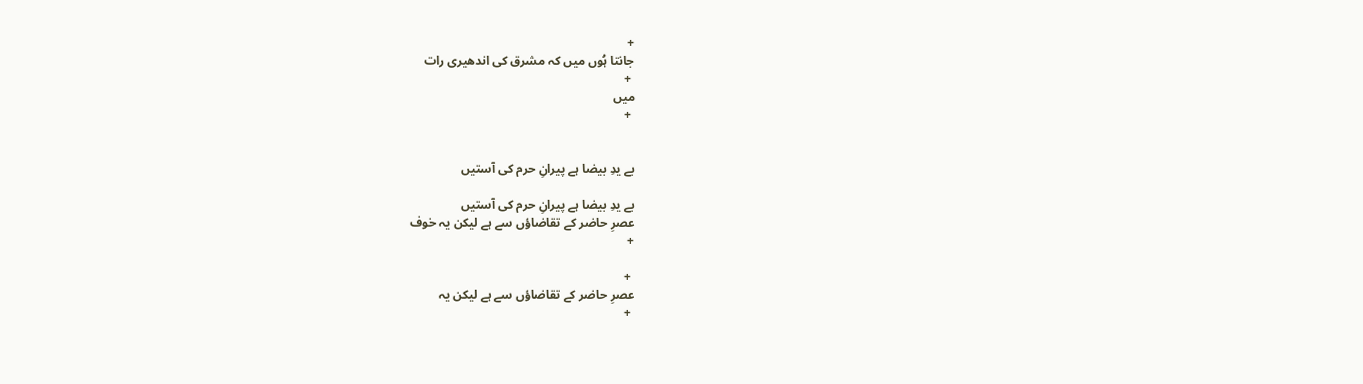+
جانتا ہُوں میں کہ مشرق کی اندھیری رات
 +
میں
 +


بے یدِ بیضا ہے پیرانِ حرم کی آستیں

بے یدِ بیضا ہے پیرانِ حرم کی آستیں
عصرِ حاضر کے تقاضاؤں سے ہے لیکن یہ خوف
+

 +
عصرِ حاضر کے تقاضاؤں سے ہے لیکن یہ
 +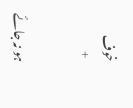خوف
 +


ہو نہ جائے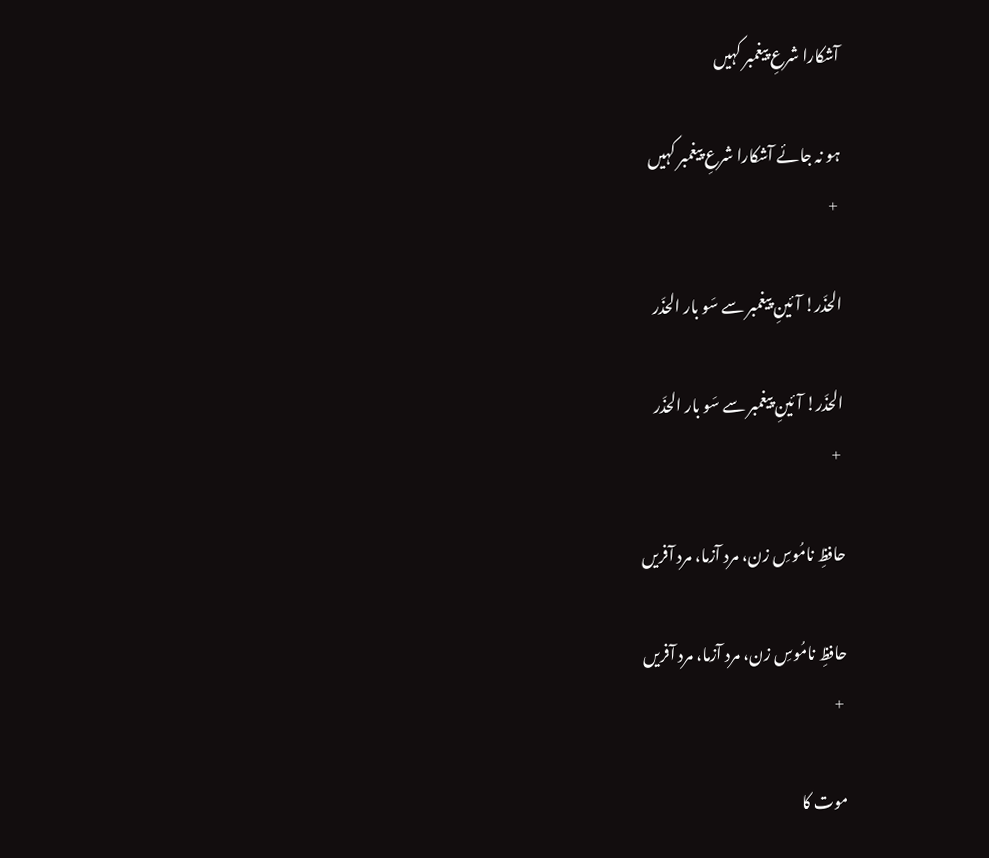آشکارا شرعِ پیغمبر کہیں

ہو نہ جائے آشکارا شرعِ پیغمبر کہیں
 +

الحذَر! آئینِ پیغمبر سے سَو بار الحذَر

الحذَر! آئینِ پیغمبر سے سَو بار الحذَر
 +

حافظِ نامُوسِ زن، مرد آزما، مرد آفریں

حافظِ نامُوسِ زن، مرد آزما، مرد آفریں
 +

موت کا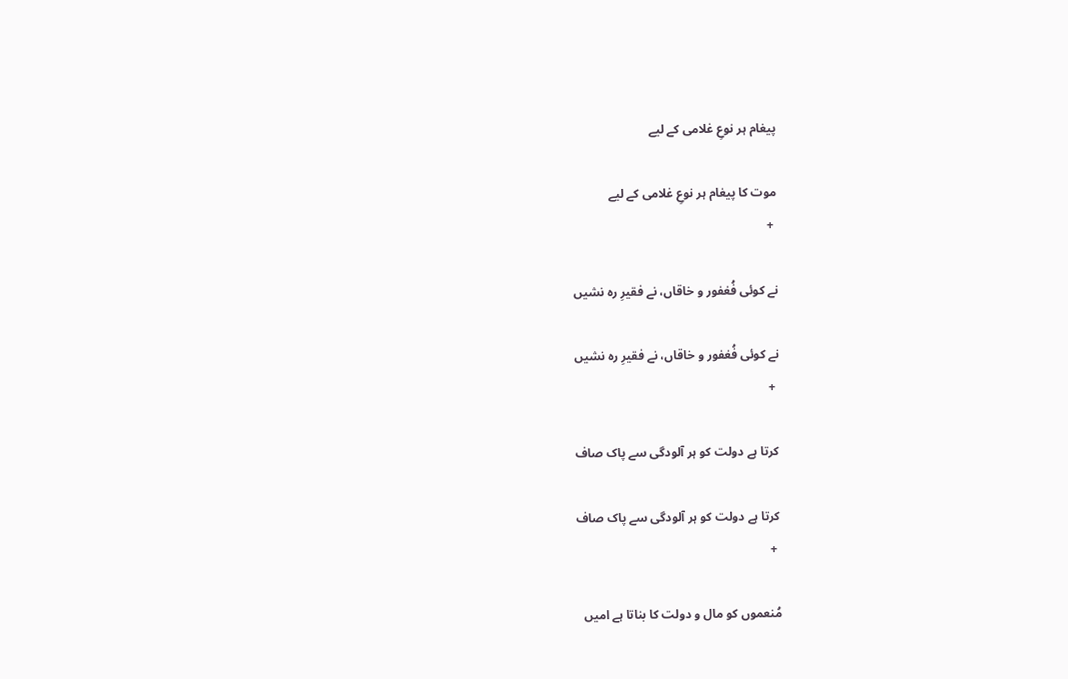پیغام ہر نوعِ غلامی کے لیے

موت کا پیغام ہر نوعِ غلامی کے لیے
 +

نے کوئی فُغفور و خاقاں، نے فقیرِ رہ نشیں

نے کوئی فُغفور و خاقاں، نے فقیرِ رہ نشیں
 +

کرتا ہے دولت کو ہر آلودگی سے پاک صاف

کرتا ہے دولت کو ہر آلودگی سے پاک صاف
 +

مُنعموں کو مال و دولت کا بناتا ہے امیں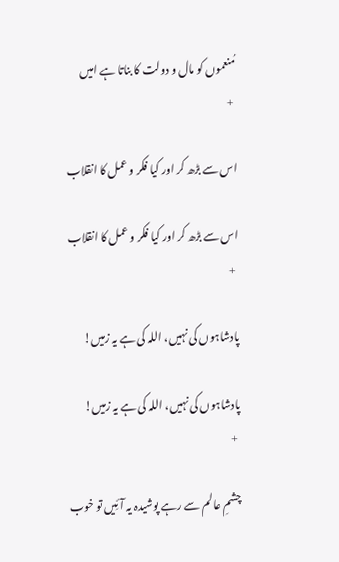مُنعموں کو مال و دولت کا بناتا ہے امیں
 +

اس سے بڑھ کر اور کیا فکر و عمل کا انقلاب

اس سے بڑھ کر اور کیا فکر و عمل کا انقلاب
 +

پادشاہوں کی نہیں، اللہ کی ہے یہ زمیں!

پادشاہوں کی نہیں، اللہ کی ہے یہ زمیں!
 +

چشمِ عالم سے رہے پوشیدہ یہ آئِیں تو خوب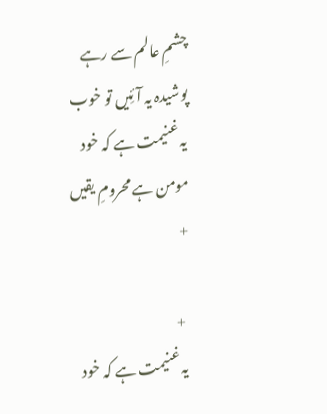چشمِ عالم سے رہے پوشیدہ یہ آئِیں تو خوب
یہ غنیمت ہے کہ خود مومن ہے محرومِ یقیں
+

 +
یہ غنیمت ہے کہ خود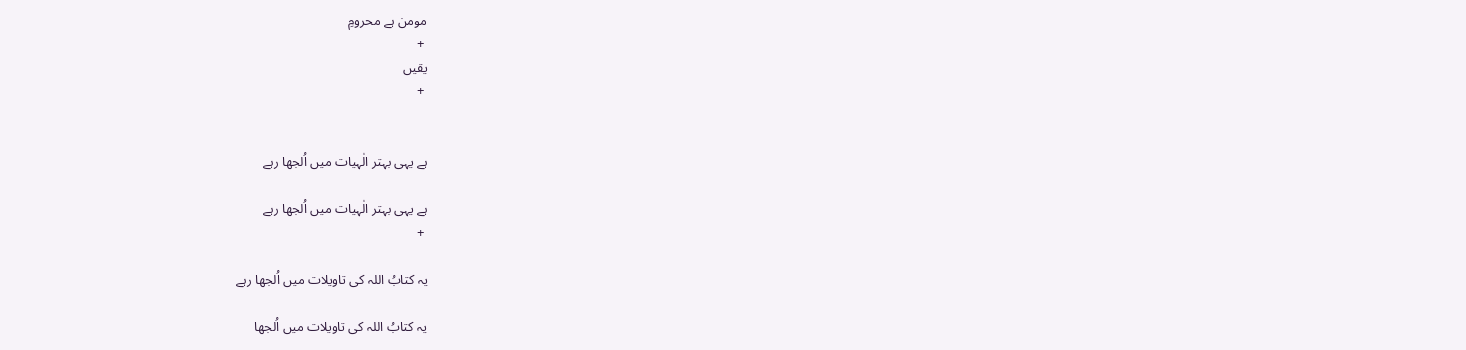مومن ہے محرومِ
 +
یقیں
 +


ہے یہی بہتر الٰہیات میں اُلجھا رہے

ہے یہی بہتر الٰہیات میں اُلجھا رہے
 +

یہ کتابُ اللہ کی تاویلات میں اُلجھا رہے

یہ کتابُ اللہ کی تاویلات میں اُلجھا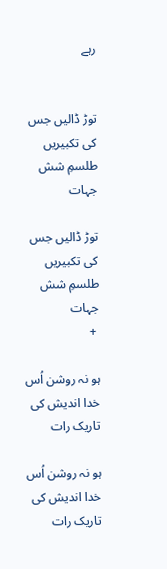رہے


توڑ ڈالیں جس کی تکبیریں طلسمِ شش جہات

توڑ ڈالیں جس کی تکبیریں طلسمِ شش جہات
 +

ہو نہ روشن اُس خدا اندیش کی تاریک رات

ہو نہ روشن اُس خدا اندیش کی تاریک رات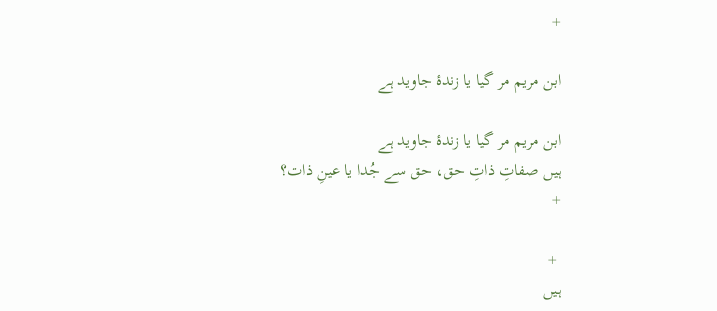+

ابن مریم مر گیا یا زندۂ جاوید ہے

ابن مریم مر گیا یا زندۂ جاوید ہے
ہیں صفاتِ ذاتِ حق، حق سے جُدا یا عینِ ذات؟
+

 +
ہیں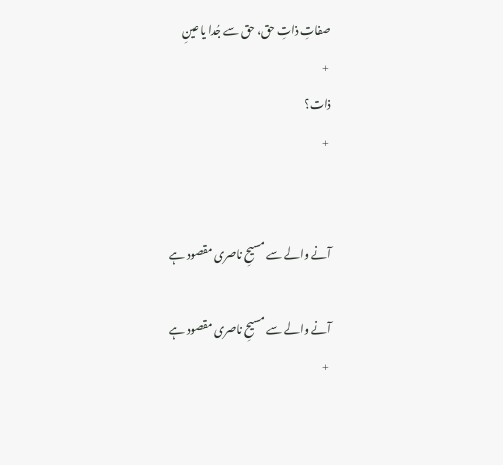صفاتِ ذاتِ حق، حق سے جُدا یا عینِ
 +
ذات؟
 +


آنے والے سے مسیحِ ناصری مقصود ہے

آنے والے سے مسیحِ ناصری مقصود ہے
 +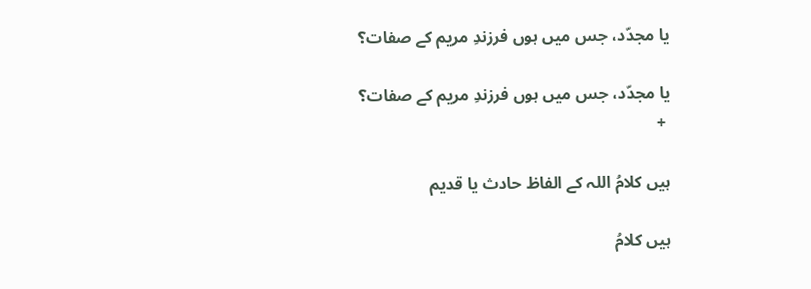یا مجدّد، جس میں ہوں فرزندِ مریم کے صفات؟

یا مجدّد، جس میں ہوں فرزندِ مریم کے صفات؟
 +

ہیں کلامُ اللہ کے الفاظ حادث یا قدیم

ہیں کلامُ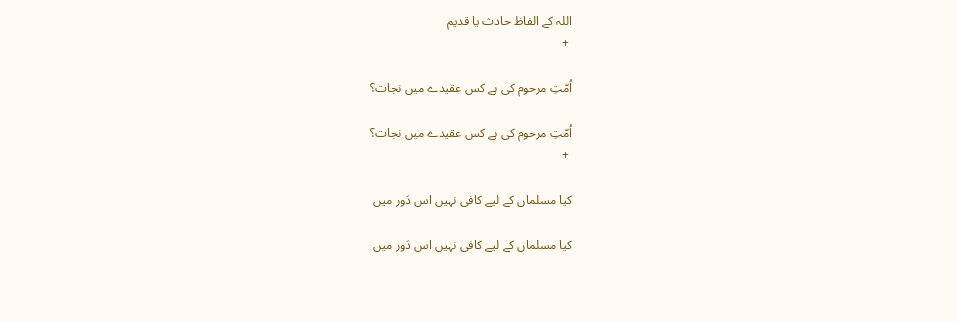اللہ کے الفاظ حادث یا قدیم
 +

اُمّتِ مرحوم کی ہے کس عقیدے میں نجات؟

اُمّتِ مرحوم کی ہے کس عقیدے میں نجات؟
 +

کیا مسلماں کے لیے کافی نہیں اس دَور میں

کیا مسلماں کے لیے کافی نہیں اس دَور میں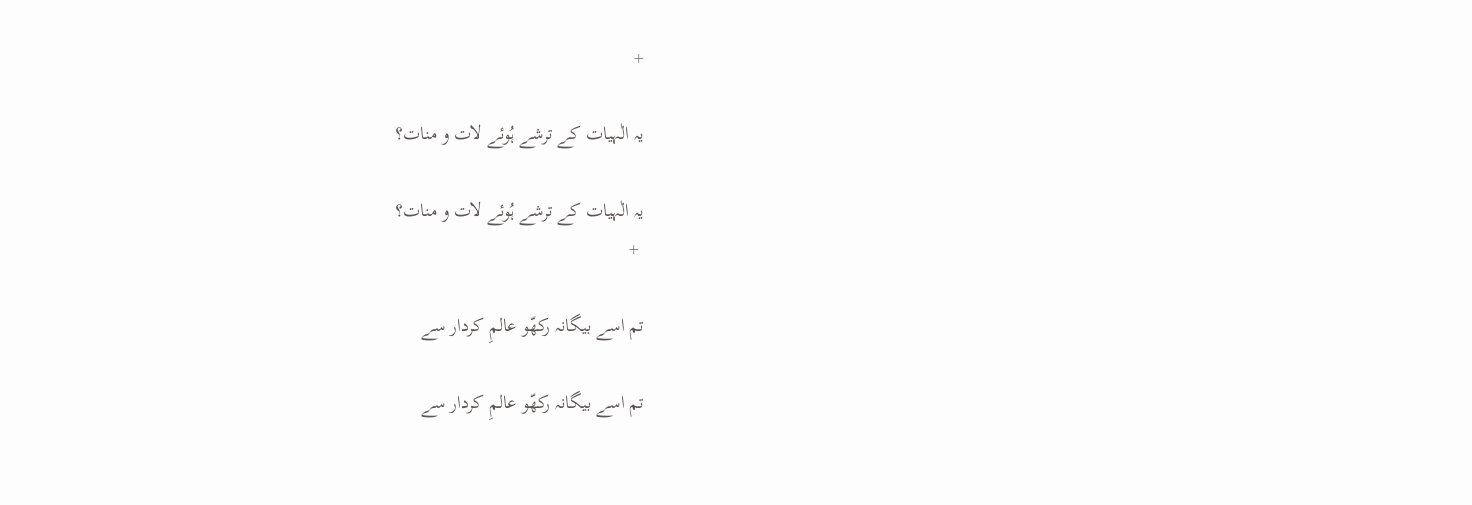+

یہ الٰہیات کے ترشے ہُوئے لات و منات؟

یہ الٰہیات کے ترشے ہُوئے لات و منات؟
 +

تم اسے بیگانہ رکھّو عالمِ کردار سے

تم اسے بیگانہ رکھّو عالمِ کردار سے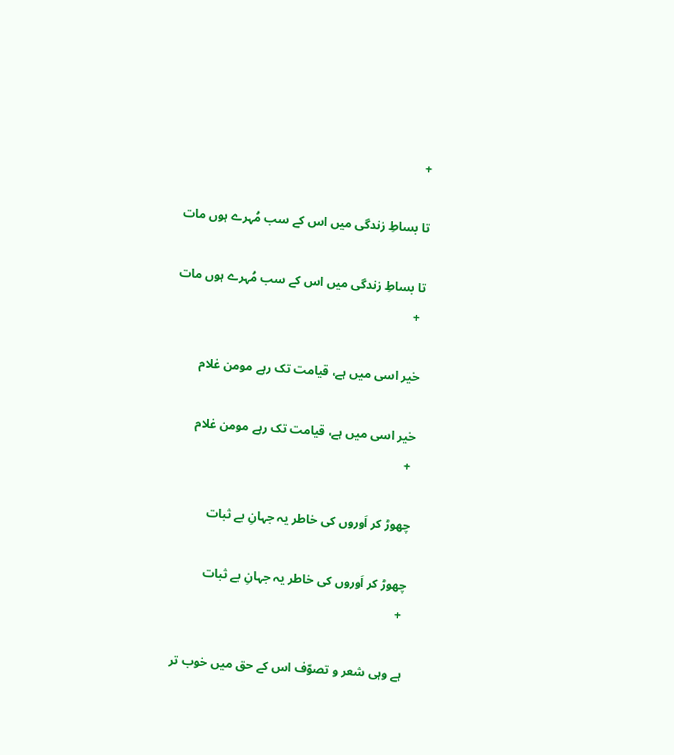+

تا بساطِ زندگی میں اس کے سب مُہرے ہوں مات

تا بساطِ زندگی میں اس کے سب مُہرے ہوں مات
 +

خیر اسی میں ہے، قیامت تک رہے مومن غلام

خیر اسی میں ہے، قیامت تک رہے مومن غلام
 +

چھوڑ کر اَوروں کی خاطر یہ جہانِ بے ثبات

چھوڑ کر اَوروں کی خاطر یہ جہانِ بے ثبات
 +

ہے وہی شعر و تصوّف اس کے حق میں خوب تر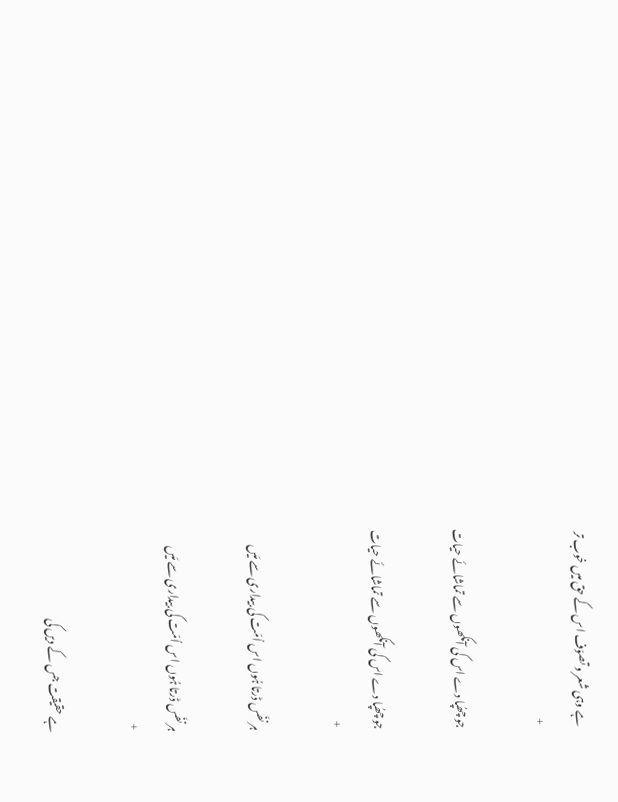ہے وہی شعر و تصوّف اس کے حق میں خوب تر
 +

جو چھُپا دے اس کی آنکھوں سے تماشائے حیات

جو چھُپا دے اس کی آنکھوں سے تماشائے حیات
 +

ہر نفَس ڈرتا ہُوں اس اُمّت کی بیداری سے مَیں

ہر نفَس ڈرتا ہُوں اس اُمّت کی بیداری سے مَیں
 +

ہے حقیقت جس کے دیں کی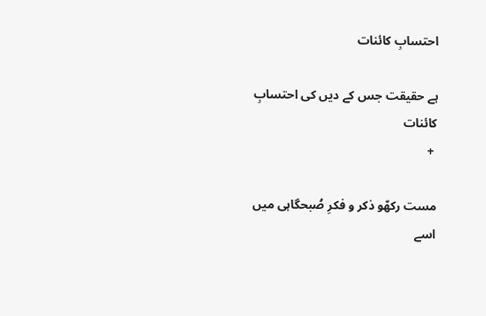احتسابِ کائنات

ہے حقیقت جس کے دیں کی احتسابِ کائنات
 +

مست رکھّو ذکر و فکرِ صُبحگاہی میں اسے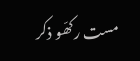مست رکھّو ذکر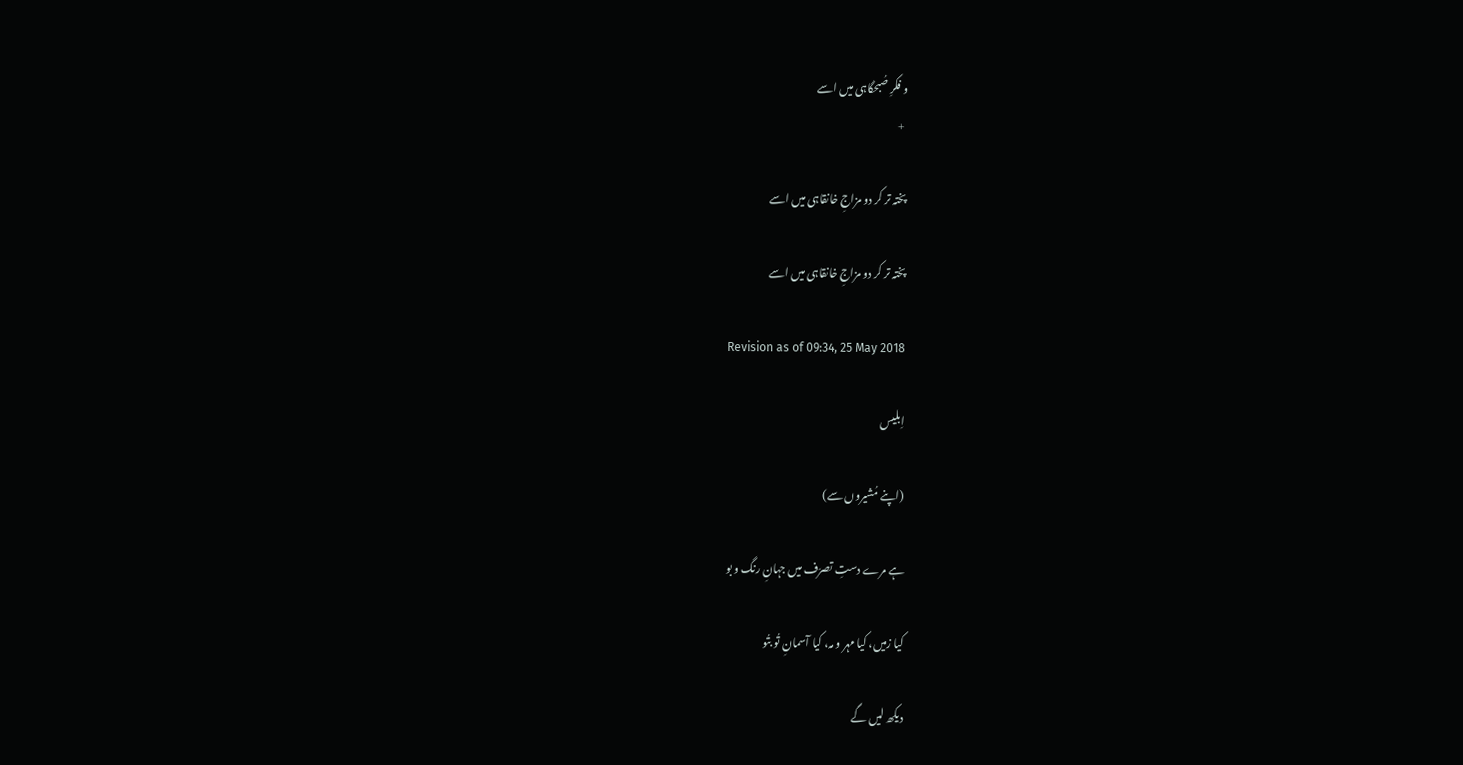و فکرِ صُبحگاہی میں اسے
 +

پختہ تر کر دو مزاجِ خانقاہی میں اسے

پختہ تر کر دو مزاجِ خانقاہی میں اسے

Revision as of 09:34, 25 May 2018

اِبلیس

(اپنے مُشیروں سے)

ہے مرے دستِ تصرّف میں جہانِ رنگ و بو

کیا زمیں، کیا مہر و مہ، کیا آسمانِ تُو بتُو

دیکھ لیں گے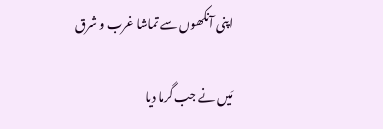اپنی آنکھوں سے تماشا غرب و شرق

مَیں نے جب گرما دیا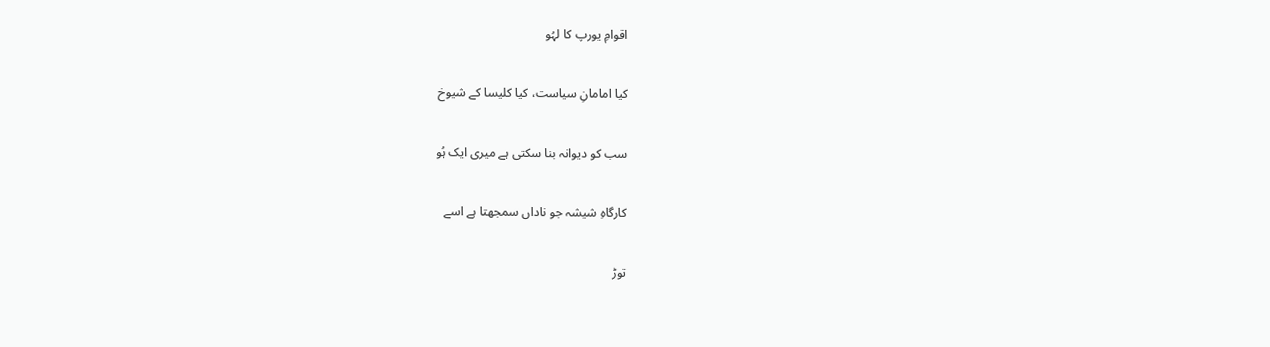اقوامِ یورپ کا لہُو

کیا امامانِ سیاست، کیا کلیسا کے شیوخ

سب کو دیوانہ بنا سکتی ہے میری ایک ہُو

کارگاہِ شیشہ جو ناداں سمجھتا ہے اسے

توڑ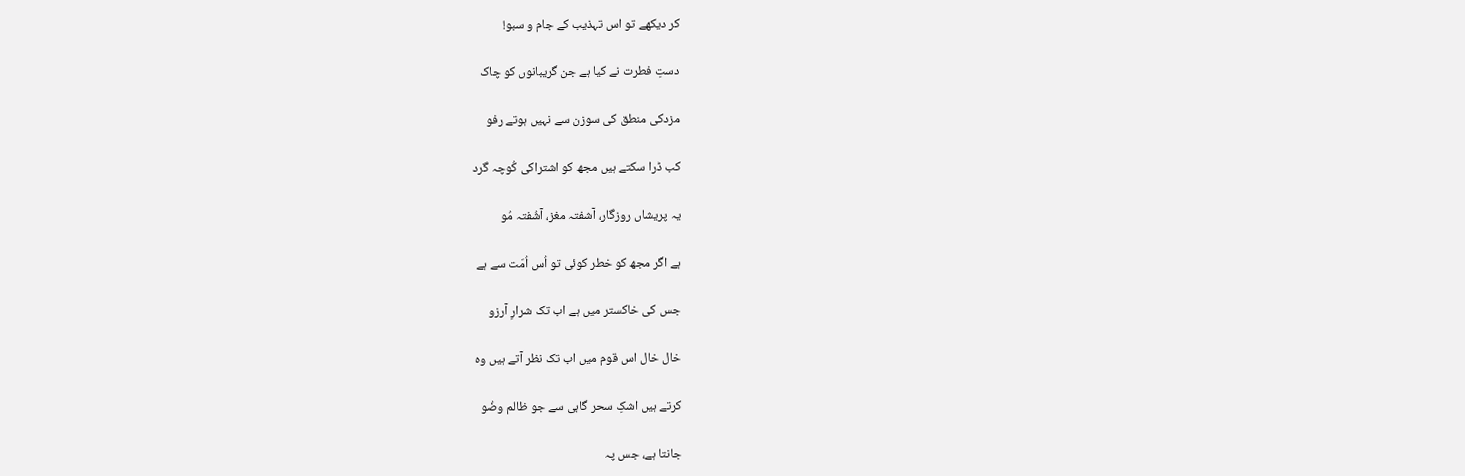کر دیکھے تو اس تہذیب کے جام و سبو!

دستِ فطرت نے کیا ہے جن گریبانوں کو چاک

مزدکی منطق کی سوزن سے نہیں ہوتے رفو

کب ڈرا سکتے ہیں مجھ کو اشتراکی کُوچہ گرد

یہ پریشاں روزگار، آشفتہ مغز، آشُفتہ مُو

ہے اگر مجھ کو خطر کوئی تو اُس اُمّت سے ہے

جس کی خاکستر میں ہے اب تک شرارِ آرزو

خال خال اس قوم میں اب تک نظر آتے ہیں وہ

کرتے ہیں اشکِ سحر گاہی سے جو ظالم وضُو

جانتا ہے، جس پہ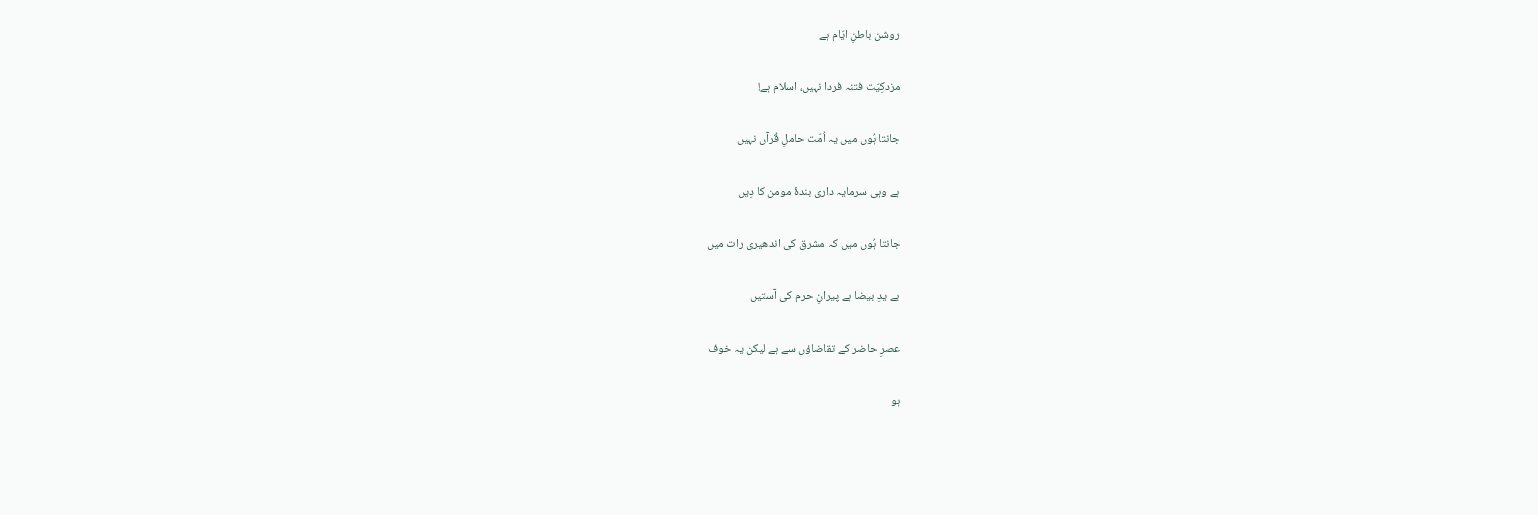روشن باطنِ ایّام ہے

مزدکِیّت فتنہ فردا نہیں، اسلام ہے!

جانتا ہُوں میں یہ اُمّت حاملِ قُرآں نہیں

ہے وہی سرمایہ داری بندۂ مومن کا دِیں

جانتا ہُوں میں کہ مشرق کی اندھیری رات میں

بے یدِ بیضا ہے پیرانِ حرم کی آستیں

عصرِ حاضر کے تقاضاؤں سے ہے لیکن یہ خوف

ہو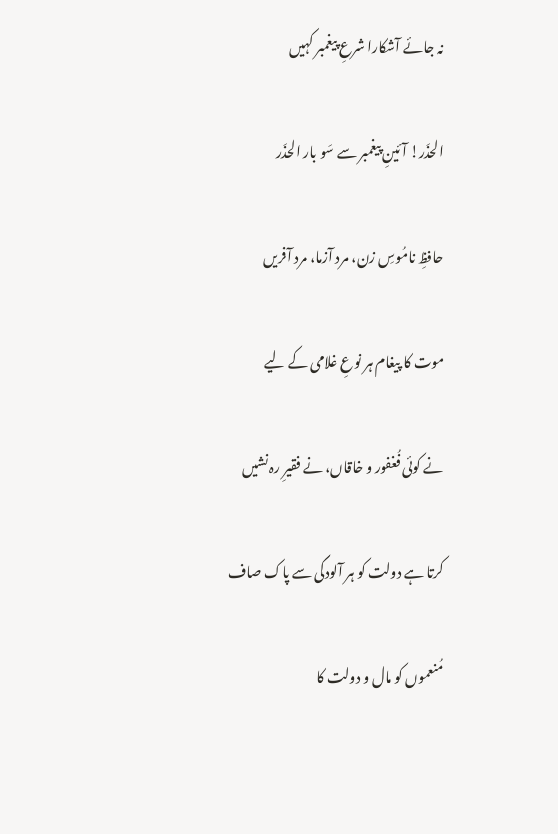نہ جائے آشکارا شرعِ پیغمبر کہیں

الحذَر! آئینِ پیغمبر سے سَو بار الحذَر

حافظِ نامُوسِ زن، مرد آزما، مرد آفریں

موت کا پیغام ہر نوعِ غلامی کے لیے

نے کوئی فُغفور و خاقاں، نے فقیرِ رہ نشیں

کرتا ہے دولت کو ہر آلودگی سے پاک صاف

مُنعموں کو مال و دولت کا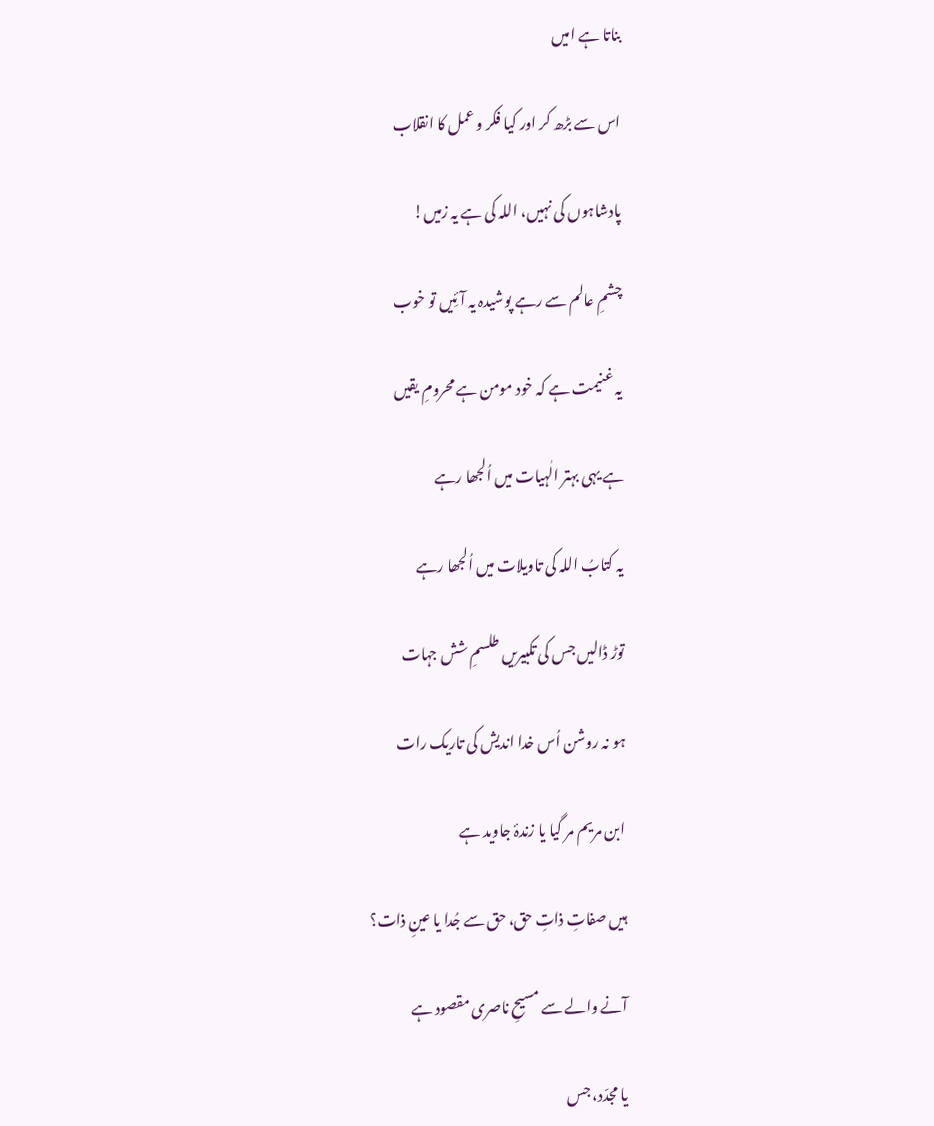بناتا ہے امیں

اس سے بڑھ کر اور کیا فکر و عمل کا انقلاب

پادشاہوں کی نہیں، اللہ کی ہے یہ زمیں!

چشمِ عالم سے رہے پوشیدہ یہ آئِیں تو خوب

یہ غنیمت ہے کہ خود مومن ہے محرومِ یقیں

ہے یہی بہتر الٰہیات میں اُلجھا رہے

یہ کتابُ اللہ کی تاویلات میں اُلجھا رہے

توڑ ڈالیں جس کی تکبیریں طلسمِ شش جہات

ہو نہ روشن اُس خدا اندیش کی تاریک رات

ابن مریم مر گیا یا زندۂ جاوید ہے

ہیں صفاتِ ذاتِ حق، حق سے جُدا یا عینِ ذات؟

آنے والے سے مسیحِ ناصری مقصود ہے

یا مجدّد، جس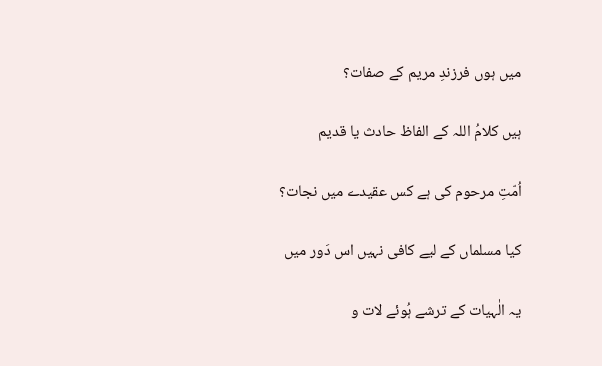میں ہوں فرزندِ مریم کے صفات؟

ہیں کلامُ اللہ کے الفاظ حادث یا قدیم

اُمّتِ مرحوم کی ہے کس عقیدے میں نجات؟

کیا مسلماں کے لیے کافی نہیں اس دَور میں

یہ الٰہیات کے ترشے ہُوئے لات و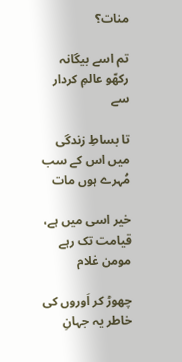منات؟

تم اسے بیگانہ رکھّو عالمِ کردار سے

تا بساطِ زندگی میں اس کے سب مُہرے ہوں مات

خیر اسی میں ہے، قیامت تک رہے مومن غلام

چھوڑ کر اَوروں کی خاطر یہ جہانِ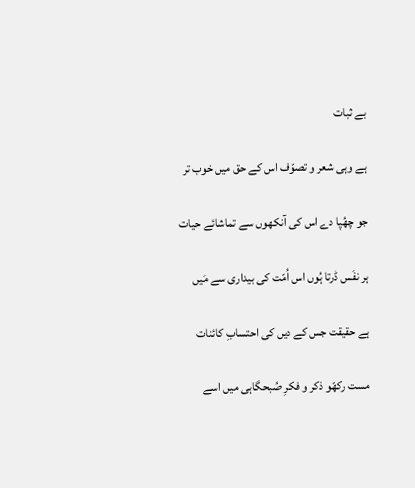بے ثبات

ہے وہی شعر و تصوّف اس کے حق میں خوب تر

جو چھُپا دے اس کی آنکھوں سے تماشائے حیات

ہر نفَس ڈرتا ہُوں اس اُمّت کی بیداری سے مَیں

ہے حقیقت جس کے دیں کی احتسابِ کائنات

مست رکھّو ذکر و فکرِ صُبحگاہی میں اسے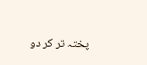پختہ تر کر دو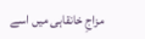مزاجِ خانقاہی میں اسے